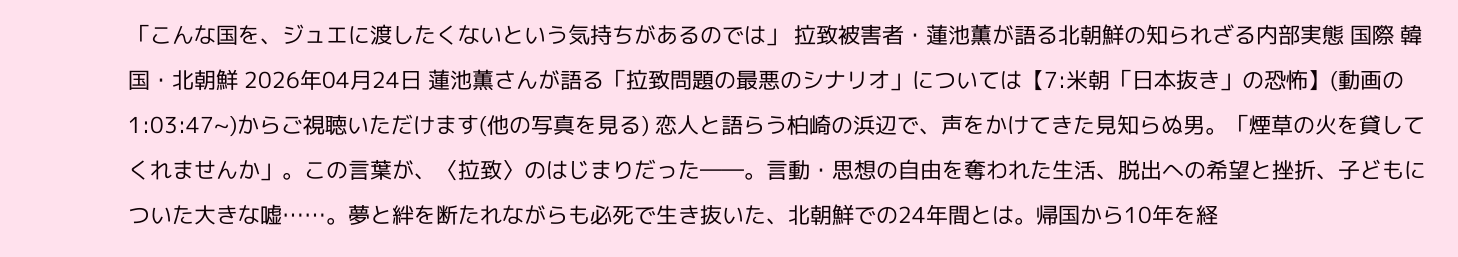「こんな国を、ジュエに渡したくないという気持ちがあるのでは」 拉致被害者・蓮池薫が語る北朝鮮の知られざる内部実態 国際 韓国・北朝鮮 2026年04月24日 蓮池薫さんが語る「拉致問題の最悪のシナリオ」については【7:米朝「日本抜き」の恐怖】(動画の1:03:47~)からご視聴いただけます(他の写真を見る) 恋人と語らう柏崎の浜辺で、声をかけてきた見知らぬ男。「煙草の火を貸してくれませんか」。この言葉が、〈拉致〉のはじまりだった――。言動・思想の自由を奪われた生活、脱出への希望と挫折、子どもについた大きな嘘……。夢と絆を断たれながらも必死で生き抜いた、北朝鮮での24年間とは。帰国から10年を経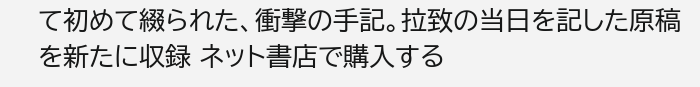て初めて綴られた、衝撃の手記。拉致の当日を記した原稿を新たに収録 ネット書店で購入する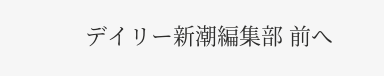デイリー新潮編集部 前へ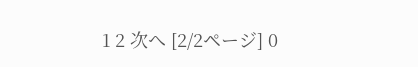1 2 次へ [2/2ページ] 0